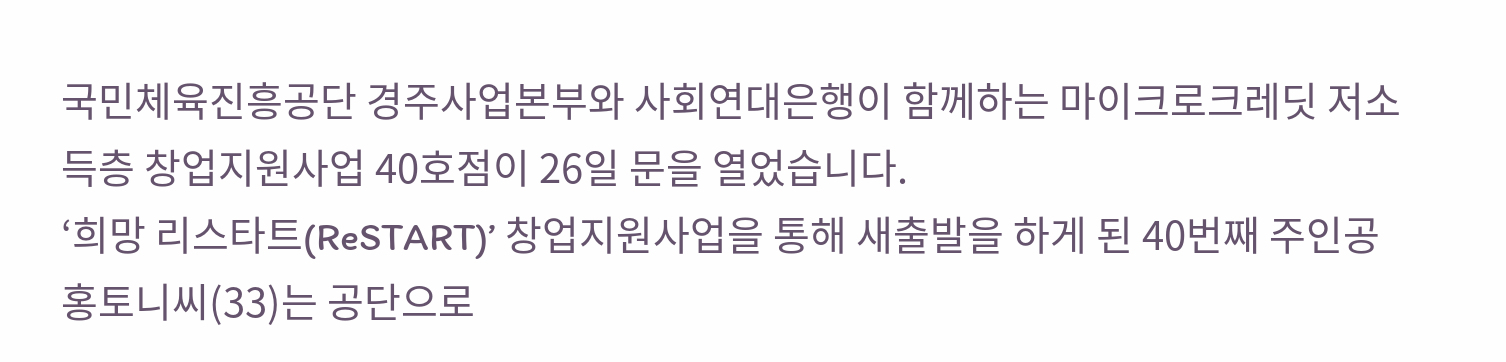국민체육진흥공단 경주사업본부와 사회연대은행이 함께하는 마이크로크레딧 저소득층 창업지원사업 40호점이 26일 문을 열었습니다.
‘희망 리스타트(ReSTART)’ 창업지원사업을 통해 새출발을 하게 된 40번째 주인공 홍토니씨(33)는 공단으로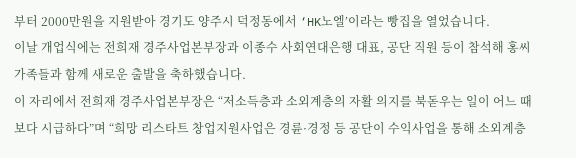부터 2000만원을 지원받아 경기도 양주시 덕정동에서 ‘HK노엘’이라는 빵집을 열었습니다.
이날 개업식에는 전희재 경주사업본부장과 이종수 사회연대은행 대표, 공단 직원 등이 참석해 홍씨 가족들과 함께 새로운 출발을 축하했습니다.
이 자리에서 전희재 경주사업본부장은 “저소득층과 소외계층의 자활 의지를 북돋우는 일이 어느 때보다 시급하다”며 “희망 리스타트 창업지원사업은 경륜·경정 등 공단이 수익사업을 통해 소외계층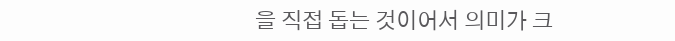을 직접 돕는 것이어서 의미가 크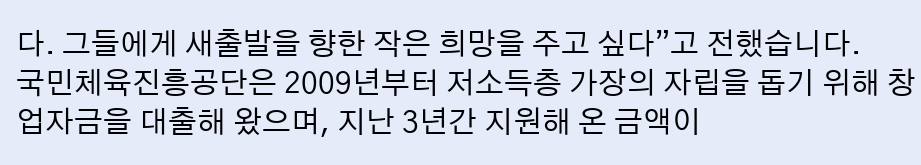다. 그들에게 새출발을 향한 작은 희망을 주고 싶다”고 전했습니다.
국민체육진흥공단은 2009년부터 저소득층 가장의 자립을 돕기 위해 창업자금을 대출해 왔으며, 지난 3년간 지원해 온 금액이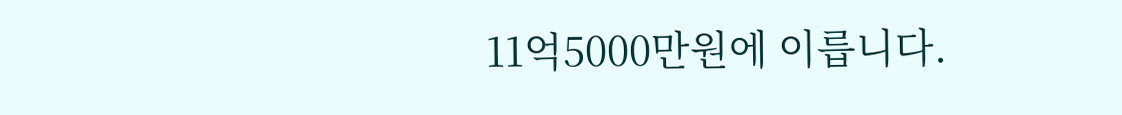11억5000만원에 이릅니다.